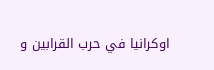اوكرانيا في حرب القرابين و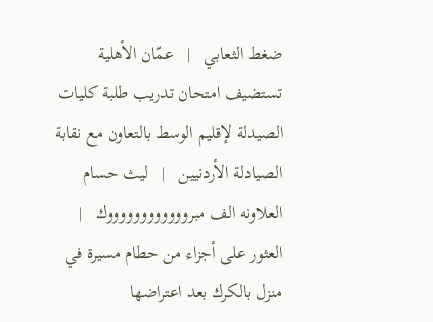ضغط الثعابي   |   عمّان الأهلية تستضيف امتحان تدريب طلبة كليات الصيدلة لإقليم الوسط بالتعاون مع نقابة الصيادلة الأردنيين   |   ليث حسام العلاونه الف مبرووووووووووووك   |   العثور على أجزاء من حطام مسيرة في منزل بالكرك بعد اعتراضها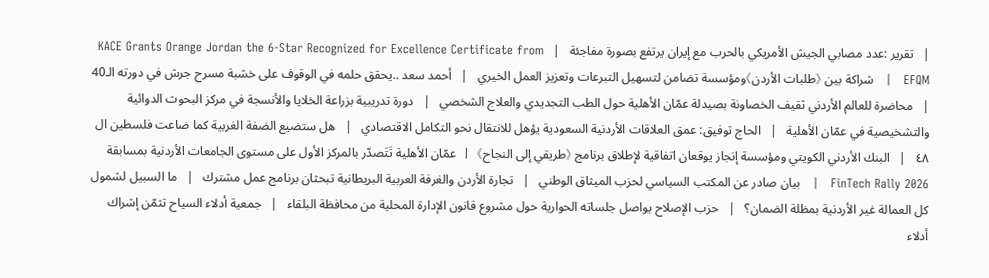|   تقرير :عدد مصابي الجيش الأمريكي بالحرب مع إيران يرتفع بصورة مفاجئة   |   KACE Grants Orange Jordan the 6-Star Recognized for Excellence Certificate from EFQM   |   شراكة بين 《طلبات الأردن》ومؤسسة تضامن لتسهيل التبرعات وتعزيز العمل الخيري   |   أحمد سعد ..يحقق حلمه في الوقوف على خشبة مسرح جرش في دورته الـ40   |   محاضرة للعالم الأردني ثقيف الخصاونة بصيدلة عمّان الأهلية حول الطب التجديدي والعلاج الشخصي   |   دورة تدريبية بزراعة الخلايا والأنسجة في مركز البحوث الدوائية والتشخيصية في عمّان الأهلية   |   الحاج توفيق: عمق العلاقات الأردنية السعودية يؤهل للانتقال نحو التكامل الاقتصادي   |   هل ستضيع الضفة الغربية كما ضاعت فلسطين ال ٤٨   |   البنك الأردني الكويتي ومؤسسة إنجاز يوقعان اتفاقية لإطلاق برنامج 《طريقي إلى النجاح》   |   عمّان الأهلية تَتَصدّر بالمركز الأول على مستوى الجامعات الأردنية بمسابقة FinTech Rally 2026   |   بيان صادر عن المكتب السياسي لحزب الميثاق الوطني   |   تجارة الأردن والغرفة العربية البريطانية تبحثان برنامج عمل مشترك   |   ما السبيل لشمول كل العمالة غير الأردنية بمظلة الضمان؟   |   حزب الإصلاح يواصل جلساته الحوارية حول مشروع قانون الإدارة المحلية من محافظة البلقاء   |   جمعية أدلاء السياح تثمّن إشراك أدلاء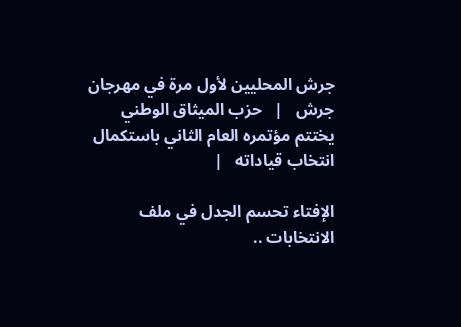جرش المحليين لأول مرة في مهرجان جرش   |   حزب الميثاق الوطني يختتم مؤتمره العام الثاني باستكمال انتخاب قياداته   |

الإفتاء تحسم الجدل في ملف الانتخابات ..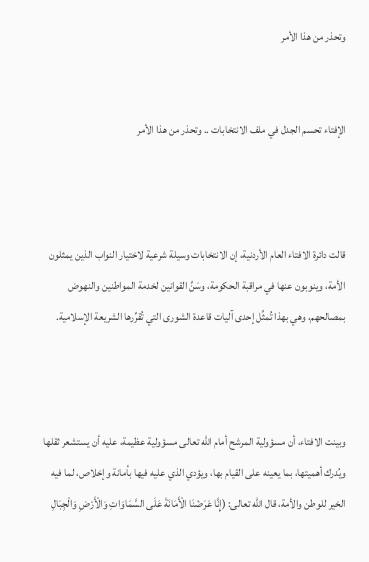وتحذر من هذا الأمر


الإفتاء تحسم الجدل في ملف الانتخابات .. وتحذر من هذا الأمر



قالت دائرة الافتاء العام الأردنية، إن الانتخابات وسيلة شرعية لاختيار النواب الذين يمثلون الأمة، وينوبون عنها في مراقبة الحكومة، وسَنِّ القوانين لخدمة المواطنين والنهوض بمصالحهم، وهي بهذا تُمثِّل إحدى آليات قاعدة الشورى التي تُقرِّرها الشريعة الإسلامية.



وبينت الافتاء، أن مسؤولية المرشح أمام الله تعالى مسؤولية عظيمة، عليه أن يستشعر ثقلها ويُدرك أهميتها، بما يعينه على القيام بها، ويؤدي الذي عليه فيها بأمانة وإخلاص، لما فيه الخير للوطن والأمة، قال الله تعالى: (إِنَّا عَرَضْنَا الْأَمَانَةَ عَلَى السَّمَاوَاتِ وَالْأَرْضِ وَالْجِبَالِ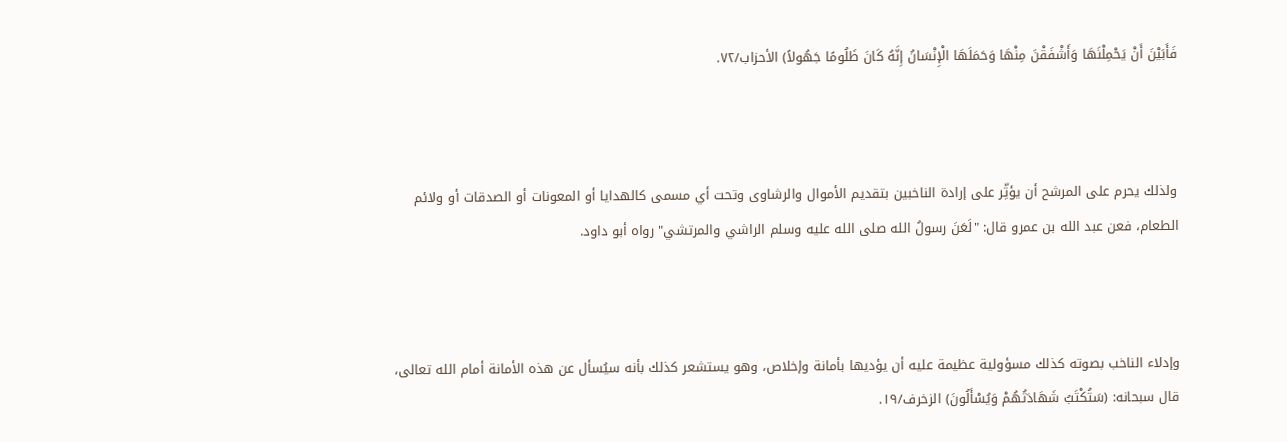فَأَبَيْنَ أَنْ يَحْمِلْنَهَا وَأَشْفَقْنَ مِنْهَا وَحَمَلَهَا الْإِنْسَانُ إِنَّهُ كَانَ ظَلُومًا جَهُولاً) الأحزاب/٧٢.



ولذلك يحرم على المرشح أن يؤثِّر على إرادة الناخبين بتقديم الأموال والرشاوى وتحت أي مسمى كالهدايا أو المعونات أو الصدقات أو ولائم الطعام، فعن عبد الله بن عمرو قال: "لَعَنَ رسولُ الله صلى الله عليه وسلم الراشي والمرتشي" رواه أبو داود.



وإدلاء الناخب بصوته كذلك مسؤولية عظيمة عليه أن يؤديها بأمانة وإخلاص، وهو يستشعر كذلك بأنه سيُسأل عن هذه الأمانة أمام الله تعالى، قال سبحانه: (سَتُكْتَبُ شَهَادَتُهُمْ وَيُسْأَلُونَ) الزخرف/١٩.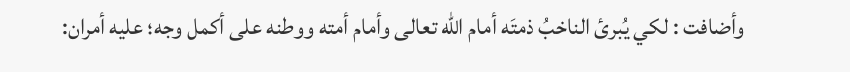وأضافت : لكي يُبرئ الناخبُ ذمتَه أمام الله تعالى وأمام أمته ووطنه على أكمل وجه؛ عليه أمران: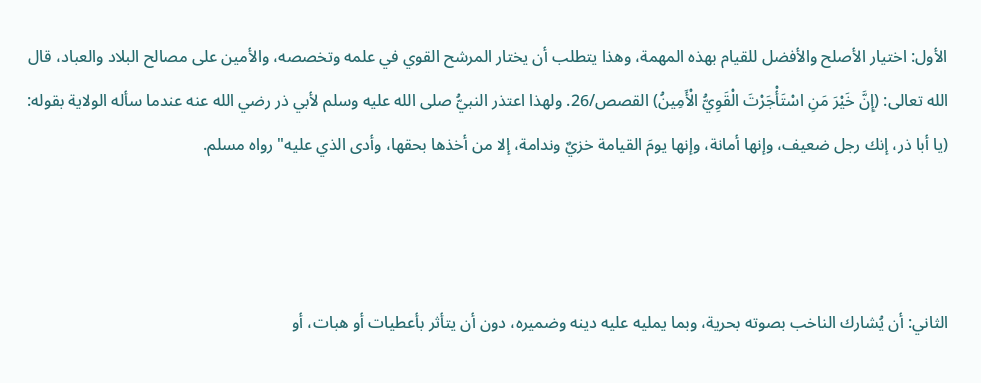الأول: اختيار الأصلح والأفضل للقيام بهذه المهمة، وهذا يتطلب أن يختار المرشح القوي في علمه وتخصصه، والأمين على مصالح البلاد والعباد، قال الله تعالى: (إِنَّ خَيْرَ مَنِ اسْتَأْجَرْتَ الْقَوِيُّ الْأَمِينُ) القصص/26. ولهذا اعتذر النبيُّ صلى الله عليه وسلم لأبي ذر رضي الله عنه عندما سأله الولاية بقوله: (يا أبا ذر، إنك رجل ضعيف، وإنها أمانة، وإنها يومَ القيامة خزيٌ وندامة، إلا من أخذها بحقها، وأدى الذي عليه" رواه مسلم.



الثاني: أن يُشارك الناخب بصوته بحرية، وبما يمليه عليه دينه وضميره، دون أن يتأثر بأعطيات أو هبات، أو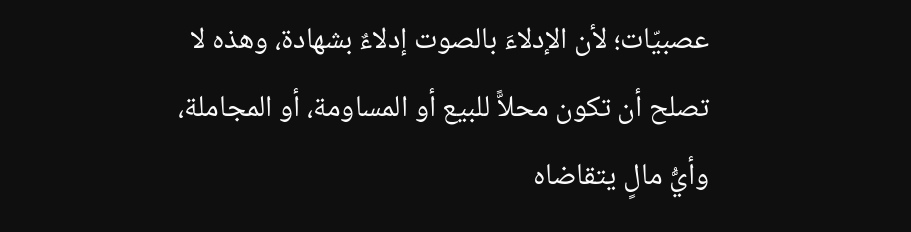عصبيّات؛ لأن الإدلاءَ بالصوت إدلاءٌ بشهادة، وهذه لا تصلح أن تكون محلاًّ للبيع أو المساومة، أو المجاملة، وأيُّ مالٍ يتقاضاه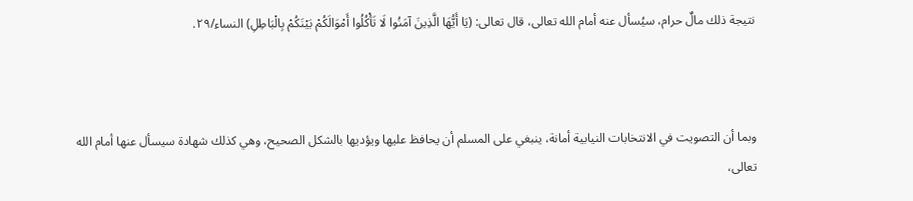نتيجة ذلك مالٌ حرام، سيُسأل عنه أمام الله تعالى، قال تعالى: (يَا أَيُّهَا الَّذِينَ آمَنُوا لَا تَأْكُلُوا أَمْوَالَكُمْ بَيْنَكُمْ بِالْبَاطِلِ) النساء/٢٩.



وبما أن التصويت في الانتخابات النيابية أمانة، ينبغي على المسلم أن يحافظ عليها ويؤديها بالشكل الصحيح، وهي كذلك شهادة سيسأل عنها أمام الله تعالى،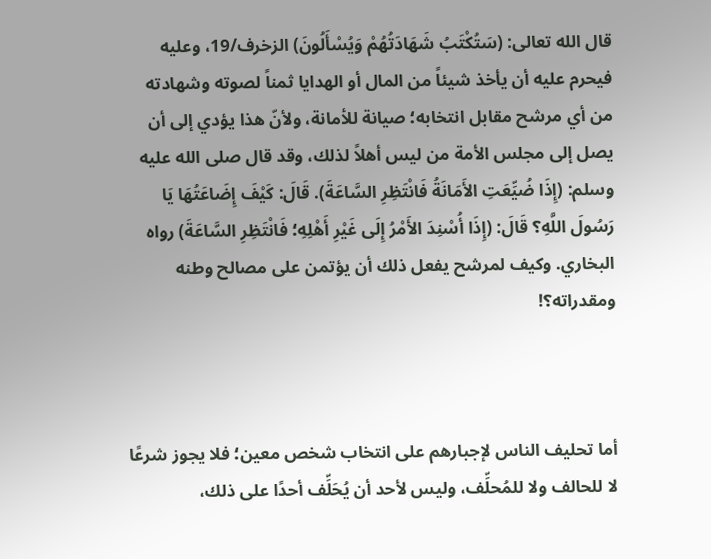قال الله تعالى: (سَتُكْتَبُ شَهَادَتُهُمْ وَيُسْأَلُونَ) الزخرف/19، وعليه فيحرم عليه أن يأخذ شيئاً من المال أو الهدايا ثمناً لصوته وشهادته من أي مرشح مقابل انتخابه؛ صيانة للأمانة، ولأنّ هذا يؤدي إلى أن يصل إلى مجلس الأمة من ليس أهلاً لذلك، وقد قال صلى الله عليه وسلم: (إِذَا ضُيِّعَتِ الأَمَانَةُ فَانْتَظِرِ السَّاعَةَ). قَالَ: كَيْفَ إِضَاعَتُهَا يَا رَسُولَ اللَّهِ؟ قَالَ: (إِذَا أُسْنِدَ الأَمْرُ إِلَى غَيْرِ أَهْلِهِ؛ فَانْتَظِرِ السَّاعَةَ) رواه البخاري. وكيف لمرشح يفعل ذلك أن يؤتمن على مصالح وطنه ومقدراته؟!



أما تحليف الناس لإجبارهم على انتخاب شخص معين؛ فلا يجوز شرعًا لا للحالف ولا للمُحلِّف، وليس لأحد أن يُحَلِّف أحدًا على ذلك،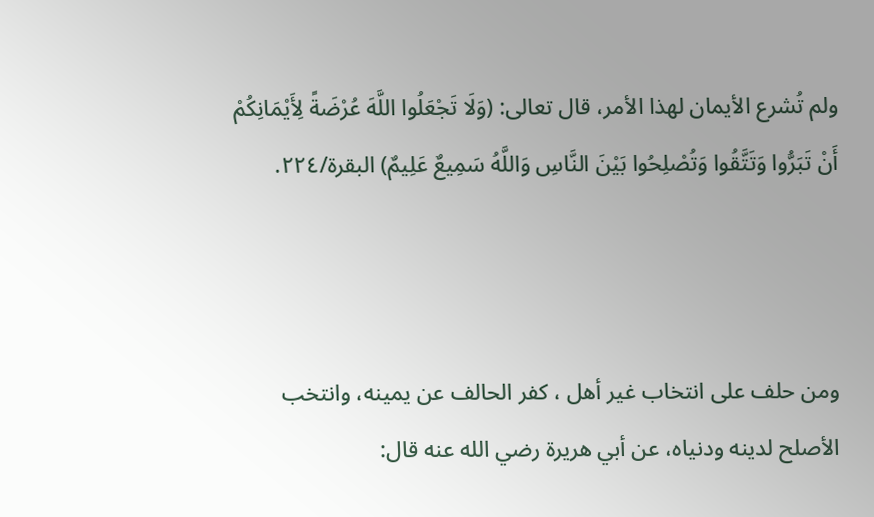ولم تُشرع الأيمان لهذا الأمر، قال تعالى: (وَلَا تَجْعَلُوا اللَّهَ عُرْضَةً لِأَيْمَانِكُمْ أَنْ تَبَرُّوا وَتَتَّقُوا وَتُصْلِحُوا بَيْنَ النَّاسِ وَاللَّهُ سَمِيعٌ عَلِيمٌ) البقرة/٢٢٤.



ومن حلف على انتخاب غير أهل ، كفر الحالف عن يمينه، وانتخب الأصلح لدينه ودنياه، عن أبي هريرة رضي الله عنه قال: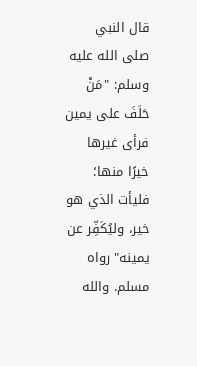قال النبي صلى الله عليه وسلم: "مَنْ حَلَفَ على يمين فرأى غيرها خيرًا منها؛ فليأت الذي هو خير، وليُكَفِّر عن يمينه" رواه مسلم. والله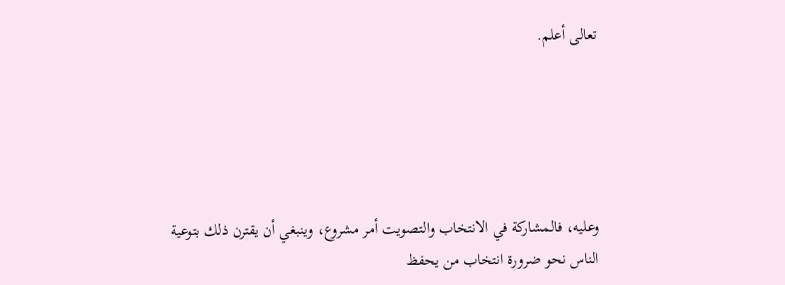تعالى أعلم.





وعليه، فالمشاركة في الانتخاب والتصويت أمر مشروع، وينبغي أن يقترن ذلك بتوعية الناس نحو ضرورة انتخاب من يحفظ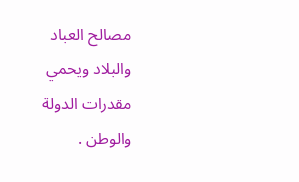مصالح العباد والبلاد ويحمي مقدرات الدولة والوطن .